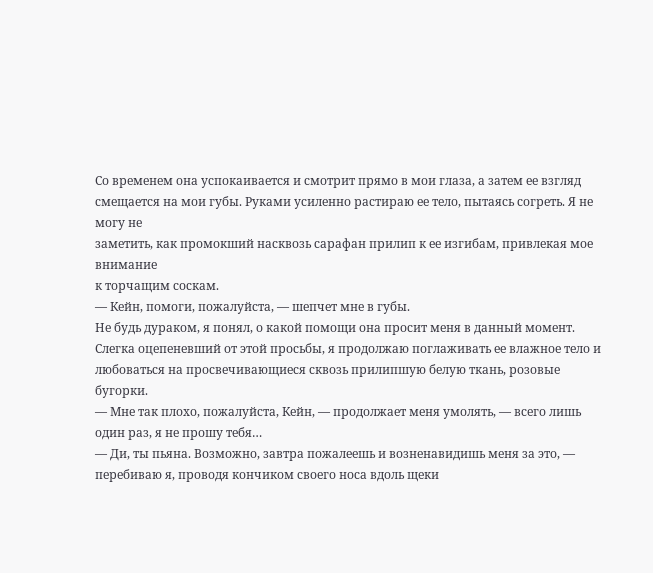Со временем она успокаивается и смотрит прямо в мои глаза, а затем ее взгляд
смещается на мои губы. Руками усиленно растираю ее тело, пытаясь согреть. Я не могу не
заметить, как промокший насквозь сарафан прилип к ее изгибам, привлекая мое внимание
к торчащим соскам.
— Кейн, помоги, пожалуйста, — шепчет мне в губы.
Не будь дураком, я понял, о какой помощи она просит меня в данный момент.
Слегка оцепеневший от этой просьбы, я продолжаю поглаживать ее влажное тело и
любоваться на просвечивающиеся сквозь прилипшую белую ткань, розовые бугорки.
— Мне так плохо, пожалуйста, Кейн, — продолжает меня умолять, — всего лишь
один раз, я не прошу тебя…
— Ди, ты пьяна. Возможно, завтра пожалеешь и возненавидишь меня за это, —
перебиваю я, проводя кончиком своего носа вдоль щеки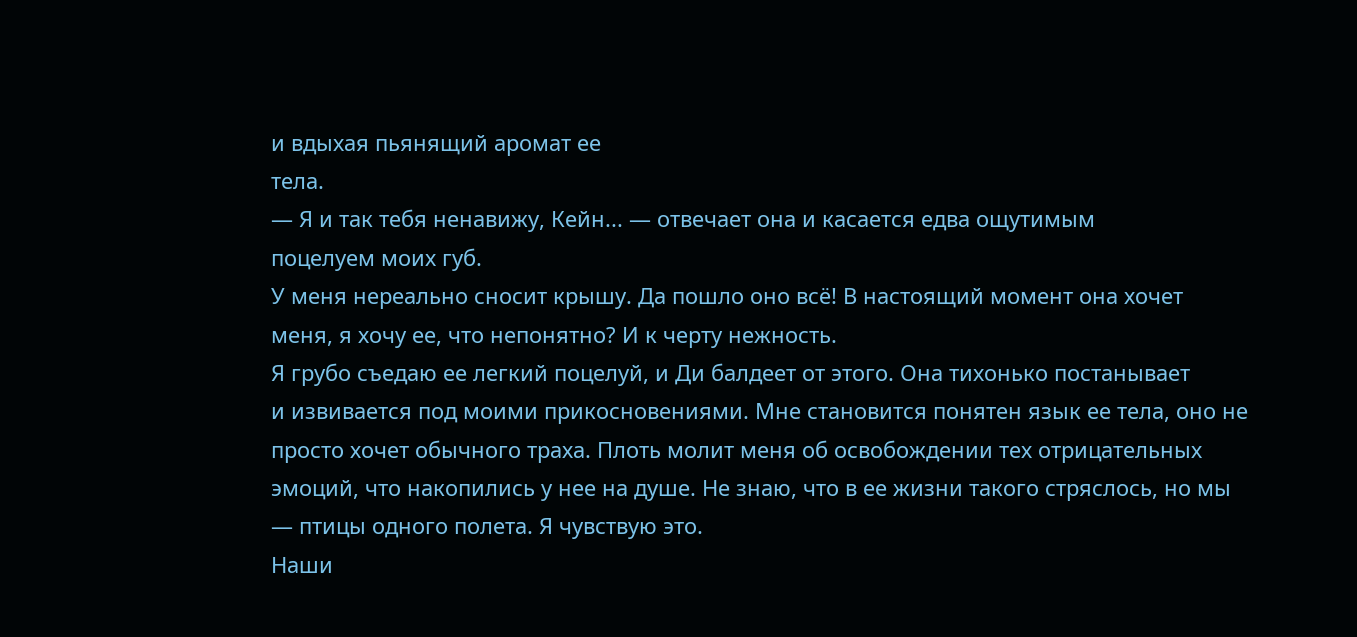и вдыхая пьянящий аромат ее
тела.
— Я и так тебя ненавижу, Кейн... — отвечает она и касается едва ощутимым
поцелуем моих губ.
У меня нереально сносит крышу. Да пошло оно всё! В настоящий момент она хочет
меня, я хочу ее, что непонятно? И к черту нежность.
Я грубо съедаю ее легкий поцелуй, и Ди балдеет от этого. Она тихонько постанывает
и извивается под моими прикосновениями. Мне становится понятен язык ее тела, оно не
просто хочет обычного траха. Плоть молит меня об освобождении тех отрицательных
эмоций, что накопились у нее на душе. Не знаю, что в ее жизни такого стряслось, но мы
— птицы одного полета. Я чувствую это.
Наши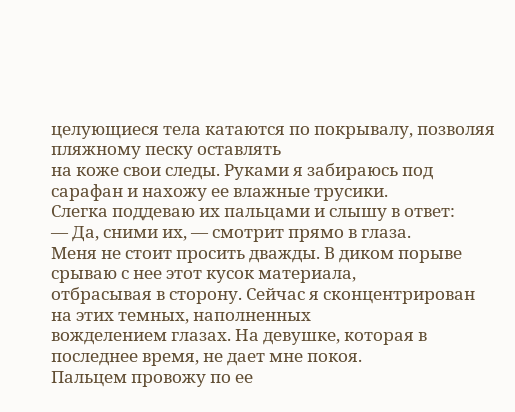целующиеся тела катаются по покрывалу, позволяя пляжному песку оставлять
на коже свои следы. Руками я забираюсь под сарафан и нахожу ее влажные трусики.
Слегка поддеваю их пальцами и слышу в ответ:
— Да, сними их, — смотрит прямо в глаза.
Меня не стоит просить дважды. В диком порыве срываю с нее этот кусок материала,
отбрасывая в сторону. Сейчас я сконцентрирован на этих темных, наполненных
вожделением глазах. На девушке, которая в последнее время, не дает мне покоя.
Пальцем провожу по ее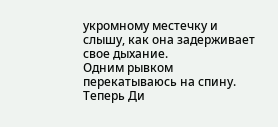укромному местечку и слышу, как она задерживает свое дыхание.
Одним рывком перекатываюсь на спину. Теперь Ди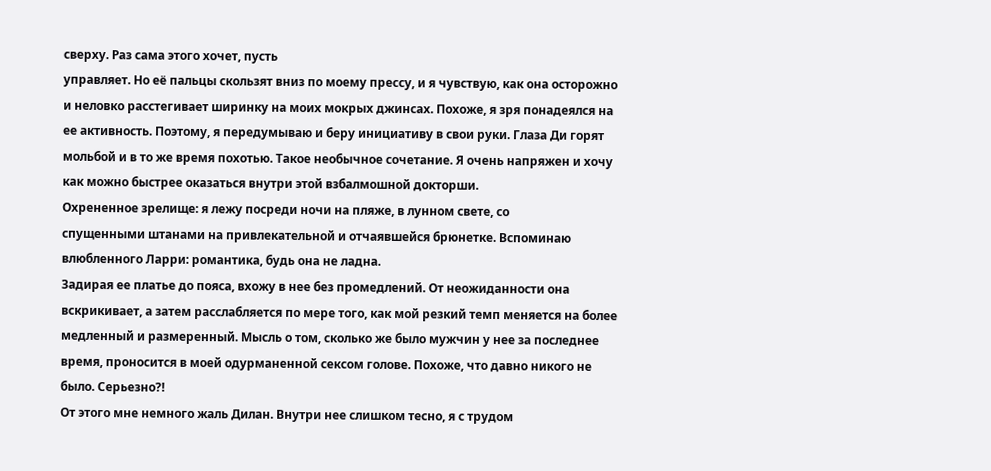сверху. Раз сама этого хочет, пусть
управляет. Но её пальцы скользят вниз по моему прессу, и я чувствую, как она осторожно
и неловко расстегивает ширинку на моих мокрых джинсах. Похоже, я зря понадеялся на
ее активность. Поэтому, я передумываю и беру инициативу в свои руки. Глаза Ди горят
мольбой и в то же время похотью. Такое необычное сочетание. Я очень напряжен и хочу
как можно быстрее оказаться внутри этой взбалмошной докторши.
Охрененное зрелище: я лежу посреди ночи на пляже, в лунном свете, со
спущенными штанами на привлекательной и отчаявшейся брюнетке. Вспоминаю
влюбленного Ларри: романтика, будь она не ладна.
Задирая ее платье до пояса, вхожу в нее без промедлений. От неожиданности она
вскрикивает, а затем расслабляется по мере того, как мой резкий темп меняется на более
медленный и размеренный. Мысль о том, сколько же было мужчин у нее за последнее
время, проносится в моей одурманенной сексом голове. Похоже, что давно никого не
было. Серьезно?!
От этого мне немного жаль Дилан. Внутри нее слишком тесно, я с трудом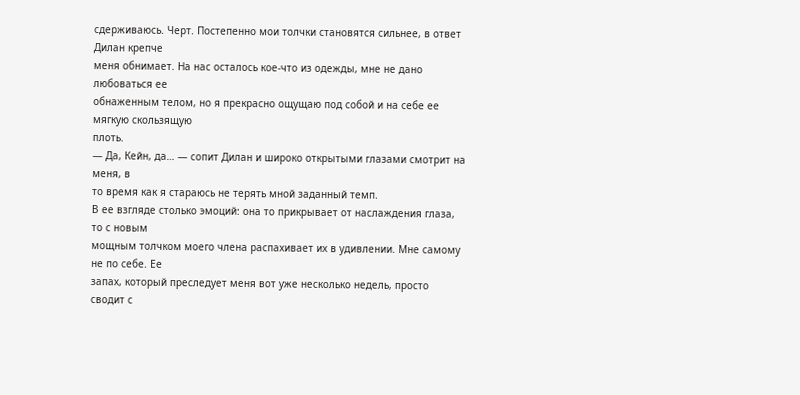сдерживаюсь. Черт. Постепенно мои толчки становятся сильнее, в ответ Дилан крепче
меня обнимает. На нас осталось кое-что из одежды, мне не дано любоваться ее
обнаженным телом, но я прекрасно ощущаю под собой и на себе ее мягкую скользящую
плоть.
— Да, Кейн, да… — сопит Дилан и широко открытыми глазами смотрит на меня, в
то время как я стараюсь не терять мной заданный темп.
В ее взгляде столько эмоций: она то прикрывает от наслаждения глаза, то с новым
мощным толчком моего члена распахивает их в удивлении. Мне самому не по себе. Ее
запах, который преследует меня вот уже несколько недель, просто сводит с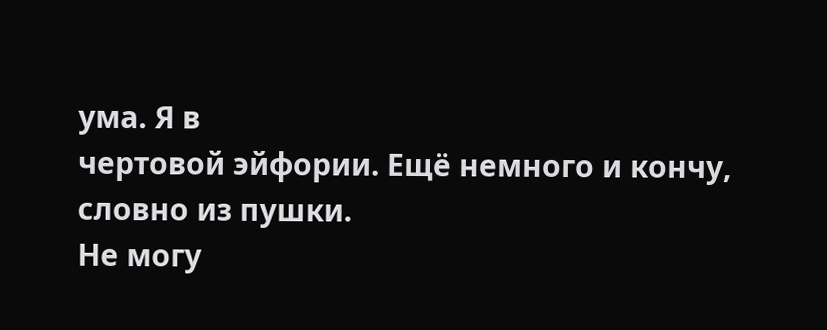ума. Я в
чертовой эйфории. Ещё немного и кончу, словно из пушки.
Не могу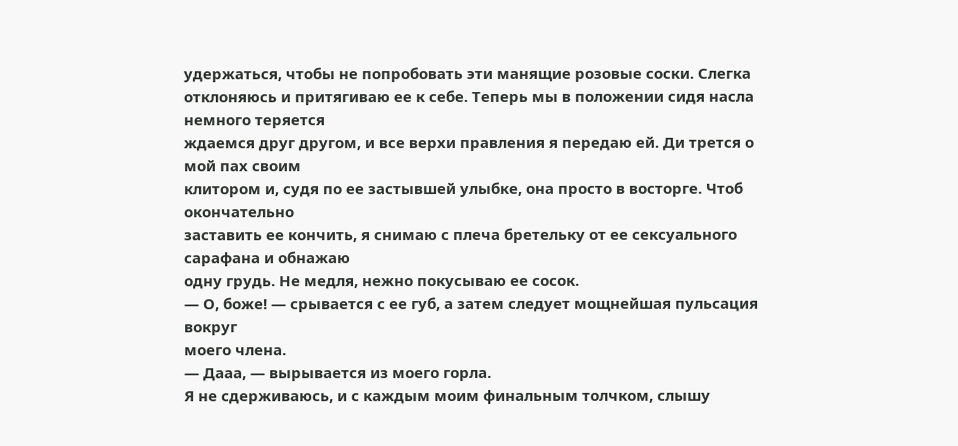удержаться, чтобы не попробовать эти манящие розовые соски. Слегка
отклоняюсь и притягиваю ее к себе. Теперь мы в положении сидя насла немного теряется
ждаемся друг другом, и все верхи правления я передаю ей. Ди трется о мой пах своим
клитором и, судя по ее застывшей улыбке, она просто в восторге. Чтоб окончательно
заставить ее кончить, я снимаю с плеча бретельку от ее сексуального сарафана и обнажаю
одну грудь. Не медля, нежно покусываю ее сосок.
— О, боже! — срывается с ее губ, а затем следует мощнейшая пульсация вокруг
моего члена.
— Дааа, — вырывается из моего горла.
Я не сдерживаюсь, и с каждым моим финальным толчком, слышу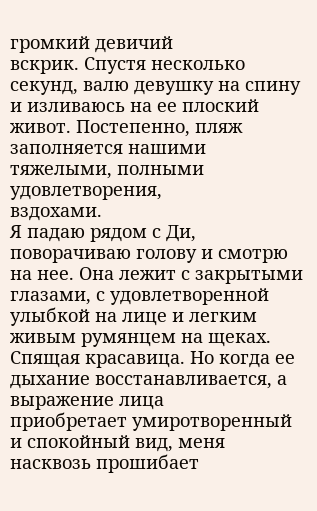громкий девичий
вскрик. Спустя несколько секунд, валю девушку на спину и изливаюсь на ее плоский
живот. Постепенно, пляж заполняется нашими тяжелыми, полными удовлетворения,
вздохами.
Я падаю рядом с Ди, поворачиваю голову и смотрю на нее. Она лежит с закрытыми
глазами, с удовлетворенной улыбкой на лице и легким живым румянцем на щеках.
Спящая красавица. Но когда ее дыхание восстанавливается, а выражение лица
приобретает умиротворенный и спокойный вид, меня насквозь прошибает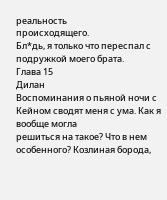реальность
происходящего.
Бл*дь, я только что переспал с подружкой моего брата.
Глава 15
Дилан
Воспоминания о пьяной ночи с Кейном сводят меня с ума. Как я вообще могла
решиться на такое? Что в нем особенного? Козлиная борода,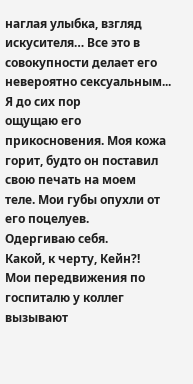наглая улыбка, взгляд
искусителя… Все это в совокупности делает его невероятно сексуальным... Я до сих пор
ощущаю его прикосновения. Моя кожа горит, будто он поставил свою печать на моем
теле. Мои губы опухли от его поцелуев.
Одергиваю себя.
Какой, к черту, Кейн?!
Мои передвижения по госпиталю у коллег вызывают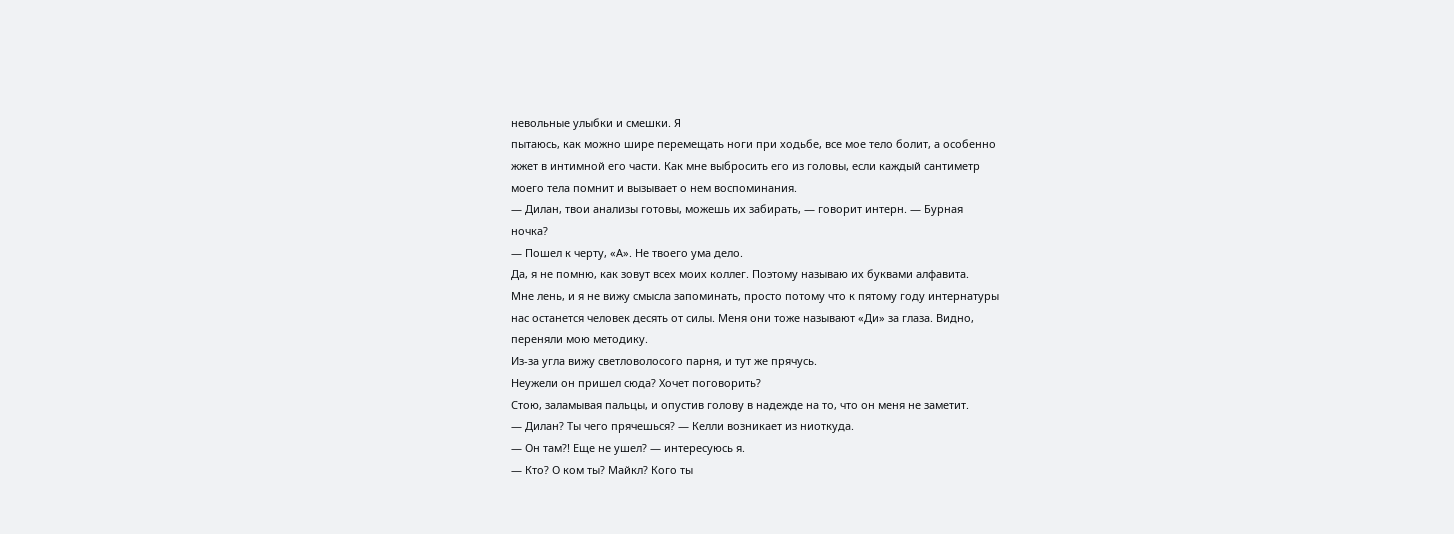невольные улыбки и смешки. Я
пытаюсь, как можно шире перемещать ноги при ходьбе, все мое тело болит, а особенно
жжет в интимной его части. Как мне выбросить его из головы, если каждый сантиметр
моего тела помнит и вызывает о нем воспоминания.
— Дилан, твои анализы готовы, можешь их забирать, — говорит интерн. — Бурная
ночка?
— Пошел к черту, «А». Не твоего ума дело.
Да, я не помню, как зовут всех моих коллег. Поэтому называю их буквами алфавита.
Мне лень, и я не вижу смысла запоминать, просто потому что к пятому году интернатуры
нас останется человек десять от силы. Меня они тоже называют «Ди» за глаза. Видно,
переняли мою методику.
Из-за угла вижу светловолосого парня, и тут же прячусь.
Неужели он пришел сюда? Хочет поговорить?
Стою, заламывая пальцы, и опустив голову в надежде на то, что он меня не заметит.
— Дилан? Ты чего прячешься? — Келли возникает из ниоткуда.
— Он там?! Еще не ушел? — интересуюсь я.
— Кто? О ком ты? Майкл? Кого ты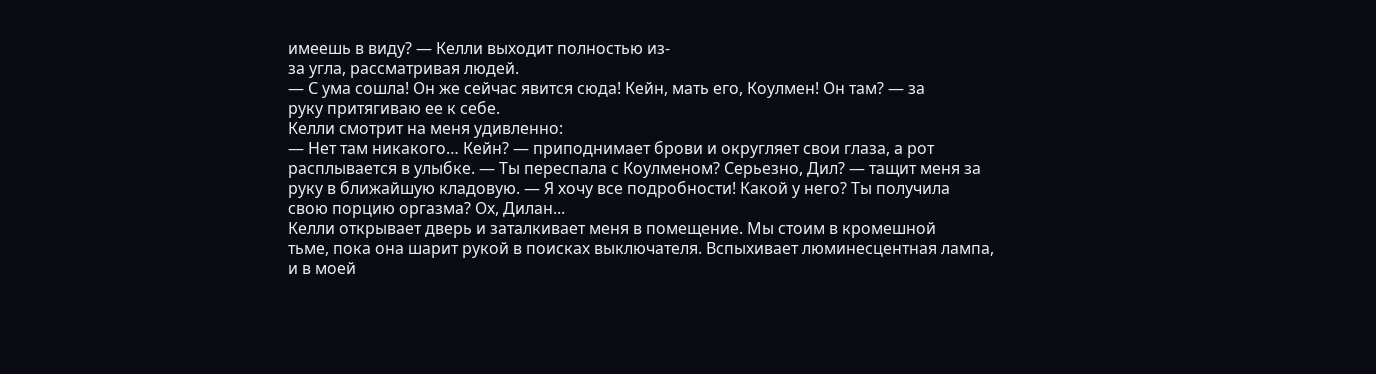имеешь в виду? — Келли выходит полностью из-
за угла, рассматривая людей.
— С ума сошла! Он же сейчас явится сюда! Кейн, мать его, Коулмен! Он там? — за
руку притягиваю ее к себе.
Келли смотрит на меня удивленно:
— Нет там никакого… Кейн? — приподнимает брови и округляет свои глаза, а рот
расплывается в улыбке. — Ты переспала с Коулменом? Серьезно, Дил? — тащит меня за
руку в ближайшую кладовую. — Я хочу все подробности! Какой у него? Ты получила
свою порцию оргазма? Ох, Дилан...
Келли открывает дверь и заталкивает меня в помещение. Мы стоим в кромешной
тьме, пока она шарит рукой в поисках выключателя. Вспыхивает люминесцентная лампа,
и в моей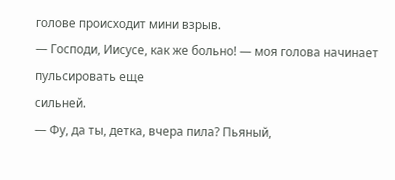голове происходит мини взрыв.
— Господи, Иисусе, как же больно! — моя голова начинает пульсировать еще
сильней.
— Фу, да ты, детка, вчера пила? Пьяный,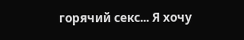горячий секс... Я хочу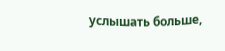услышать больше,